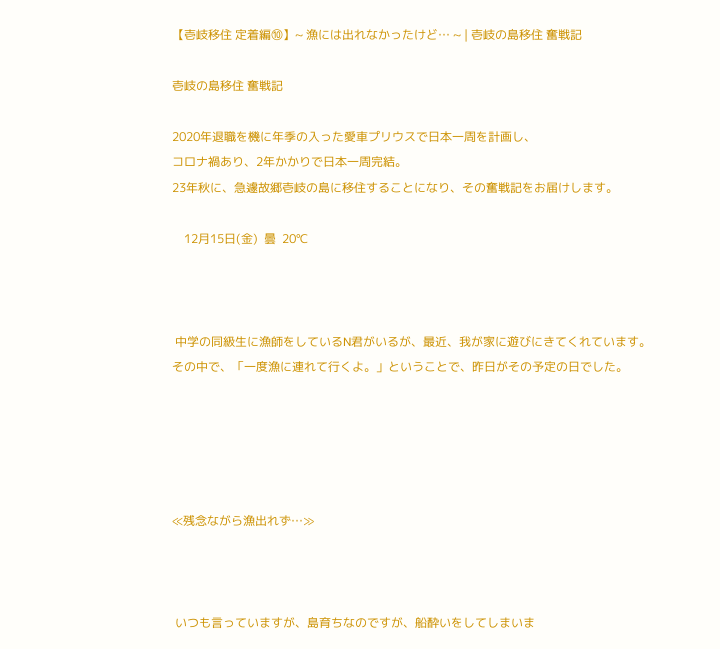【壱岐移住 定着編⑩】~ 漁には出れなかったけど… ~ | 壱岐の島移住 奮戦記

壱岐の島移住 奮戦記

2020年退職を機に年季の入った愛車プリウスで日本一周を計画し、
コロナ禍あり、2年かかりで日本一周完結。
23年秋に、急遽故郷壱岐の島に移住することになり、その奮戦記をお届けします。

    12月15日(金)  曇  20℃



 中学の同級生に漁師をしているN君がいるが、最近、我が家に遊びにきてくれています。その中で、「一度漁に連れて行くよ。」ということで、昨日がその予定の日でした。





≪残念ながら漁出れず…≫



 いつも言っていますが、島育ちなのですが、船酔いをしてしまいま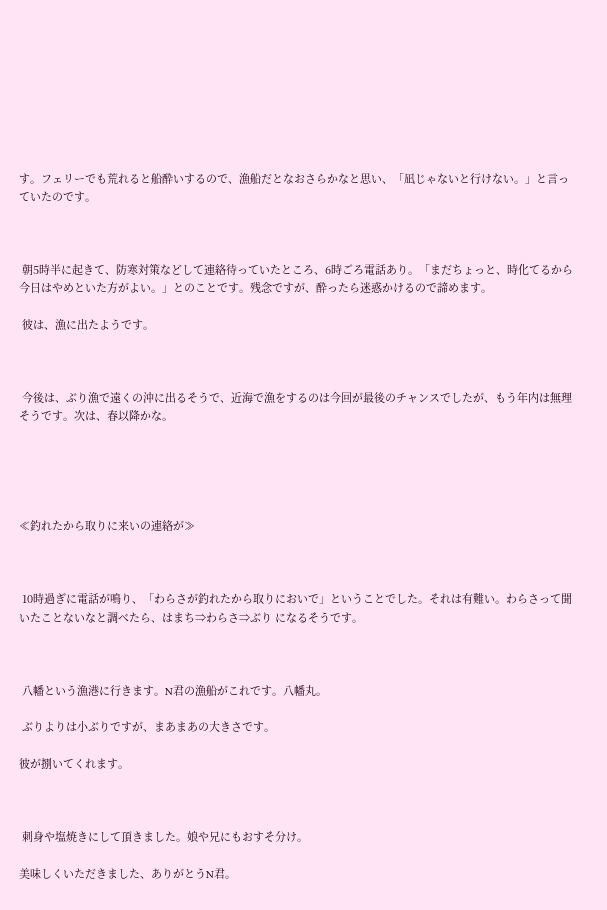す。フェリーでも荒れると船酔いするので、漁船だとなおさらかなと思い、「凪じゃないと行けない。」と言っていたのです。



 朝5時半に起きて、防寒対策などして連絡待っていたところ、6時ごろ電話あり。「まだちょっと、時化てるから今日はやめといた方がよい。」とのことです。残念ですが、酔ったら迷惑かけるので諦めます。

 彼は、漁に出たようです。



 今後は、ぶり漁で遠くの沖に出るそうで、近海で漁をするのは今回が最後のチャンスでしたが、もう年内は無理そうです。次は、春以降かな。





≪釣れたから取りに来いの連絡が≫



 10時過ぎに電話が鳴り、「わらさが釣れたから取りにおいで」ということでした。それは有難い。わらさって聞いたことないなと調べたら、はまち⇒わらさ⇒ぶり になるそうです。



 八幡という漁港に行きます。N君の漁船がこれです。八幡丸。

 ぶりよりは小ぶりですが、まあまあの大きさです。

彼が捌いてくれます。



 刺身や塩焼きにして頂きました。娘や兄にもおすそ分け。

美味しくいただきました、ありがとうN君。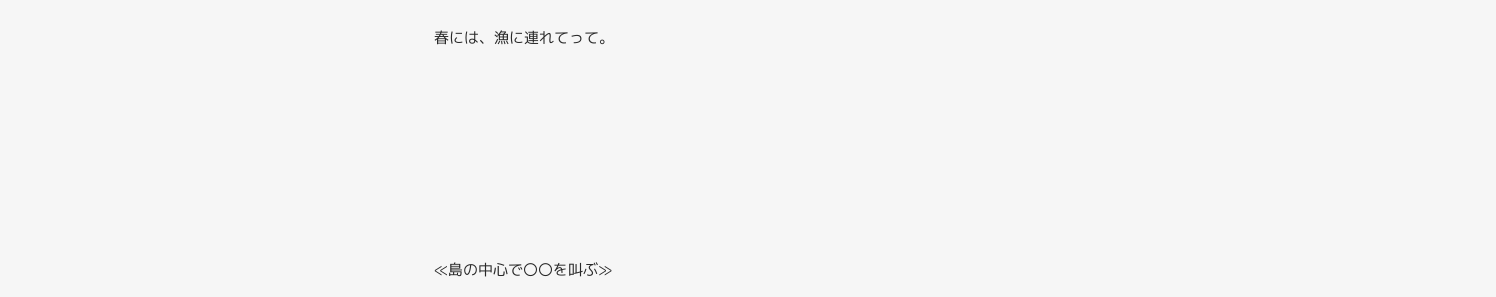春には、漁に連れてって。







≪島の中心で〇〇を叫ぶ≫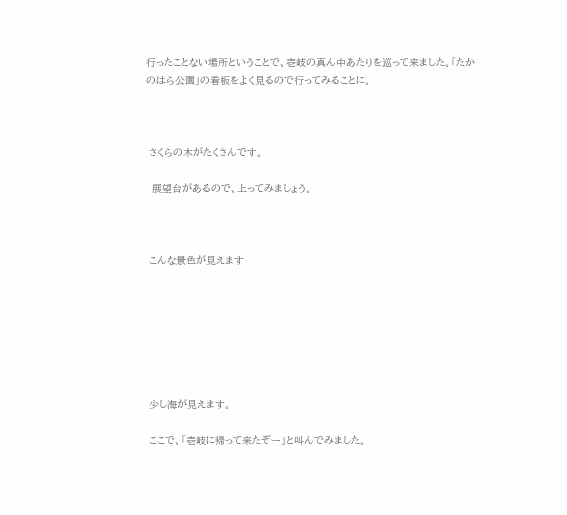行ったことない場所ということで、壱岐の真ん中あたりを巡って来ました。「たかのはら公園」の看板をよく見るので行ってみることに。



 さくらの木がたくさんです。

  展望台があるので、上ってみましょう。



 こんな景色が見えます







 少し海が見えます。

 ここで、「壱岐に帰って来たぞー」と叫んでみました。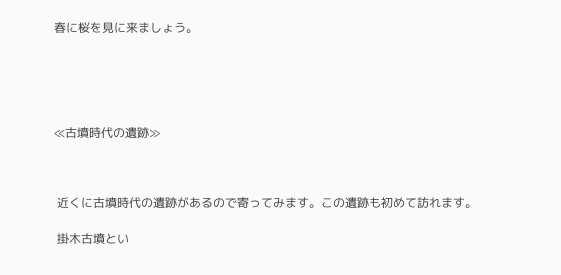春に桜を見に来ましょう。





≪古墳時代の遺跡≫



 近くに古墳時代の遺跡があるので寄ってみます。この遺跡も初めて訪れます。

 掛木古墳とい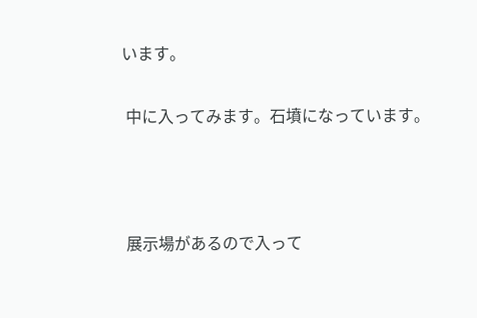います。

 中に入ってみます。石墳になっています。



 展示場があるので入って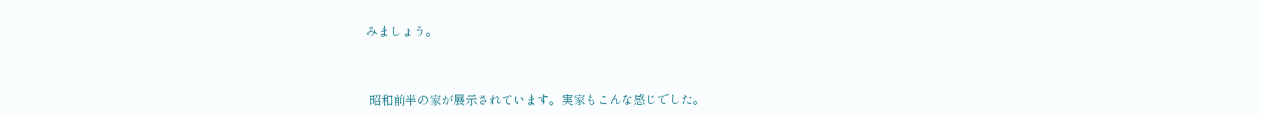みましょう。



 昭和前半の家が展示されています。実家もこんな感じでした。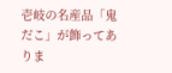壱岐の名産品「鬼だこ」が飾ってありま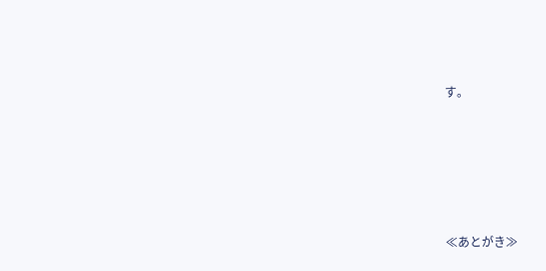す。









≪あとがき≫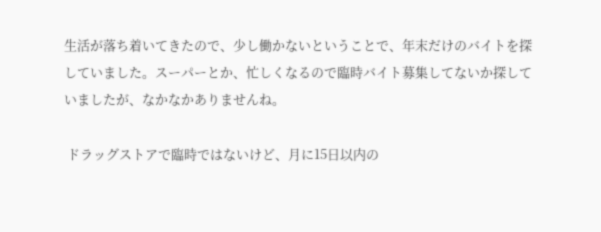生活が落ち着いてきたので、少し働かないということで、年末だけのバイトを探していました。スーパーとか、忙しくなるので臨時バイト募集してないか探していましたが、なかなかありませんね。

 ドラッグストアで臨時ではないけど、月に15日以内の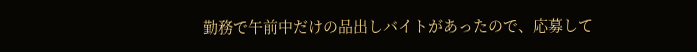勤務で午前中だけの品出しバイトがあったので、応募して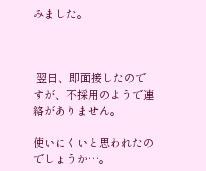みました。



 翌日、即面接したのですが、不採用のようで連絡がありません。

使いにくいと思われたのでしょうか…。